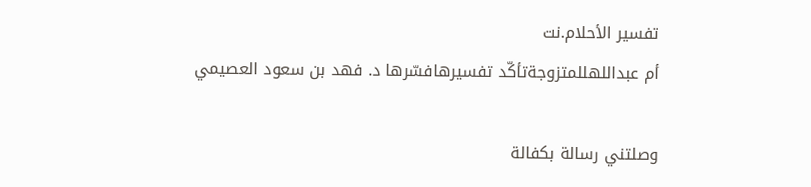تفسير الأحلام.نت
أم عبداللهللمتزوجةتأكّد تفسيرهافسّرها د. فهد بن سعود العصيمي

وصلتني رسالة بكفالة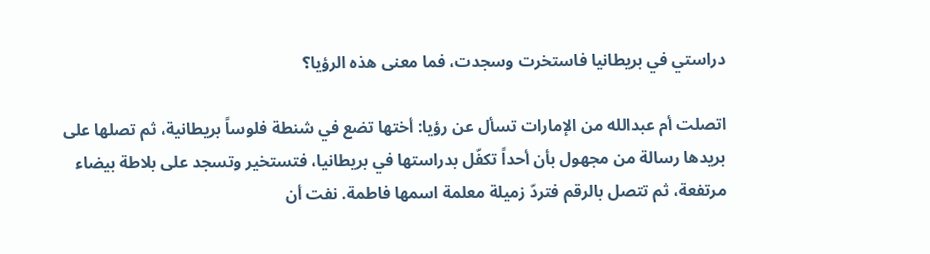دراستي في بريطانيا فاستخرت وسجدت، فما معنى هذه الرؤيا؟

اتصلت أم عبدالله من الإمارات تسأل عن رؤيا: أختها تضع في شنطة فلوساً بريطانية، ثم تصلها على بريدها رسالة من مجهول بأن أحداً تكفّل بدراستها في بريطانيا، فتستخير وتسجد على بلاطة بيضاء مرتفعة، ثم تتصل بالرقم فتردّ زميلة معلمة اسمها فاطمة. نفت أن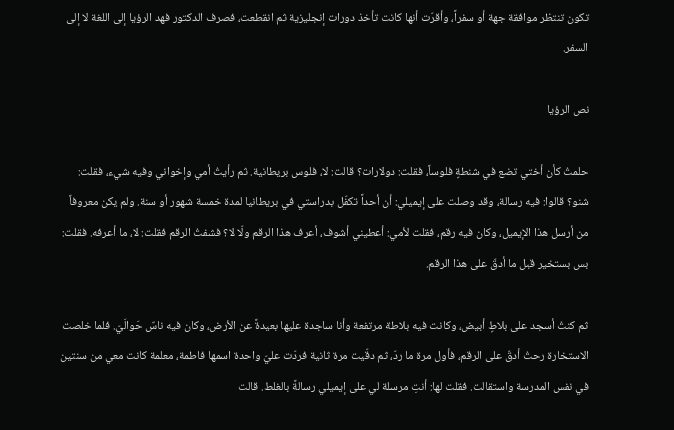تكون تنتظر موافقة جهة أو سفراً، وأقرّت أنها كانت تأخذ دورات إنجليزية ثم انقطعت، فصرف الدكتور فهد الرؤيا إلى اللغة لا إلى السفر.

نص الرؤيا

حلمتُ كأن أختي تضع في شنطةٍ فلوساً، فقلت: دولارات؟ قالت: لا، فلوس بريطانية. ثم رأيتُ أمي وإخواني وفيه شيء، فقلت: شنو؟ قالوا: فيه رسالة، وقد وصلت على إيميلي: أن أحداً تكفّل بدراستي في بريطانيا لمدة خمسة شهور أو سنة. ولم يكن معروفاً من أرسل هذا الإيميل، وكان فيه رقم، فقلت لأمي: أعطيني أشوف، أعرف هذا الرقم ولّا لا؟ فشفتُ الرقم فقلت: لا، ما أعرفه. فقلت: بس بستخير قبل ما أدقّ على هذا الرقم.

ثم كنتُ أسجد على بلاطٍ أبيض، وكانت فيه بلاطة مرتفعة وأنا ساجدة عليها بعيدةً عن الأرض، وكان فيه ناسٌ حَوالَيّ. فلما خلصت الاستخارة رحتُ أدقّ على الرقم، فأول مرة ما ردّ، ثم دقّيت مرة ثانية فردّت عليّ واحدة اسمها فاطمة، معلمة كانت معي من سنتين في نفس المدرسة واستقالت. فقلت لها: أنتِ مرسلة لي على إيميلي رسالةً بالغلط. قالت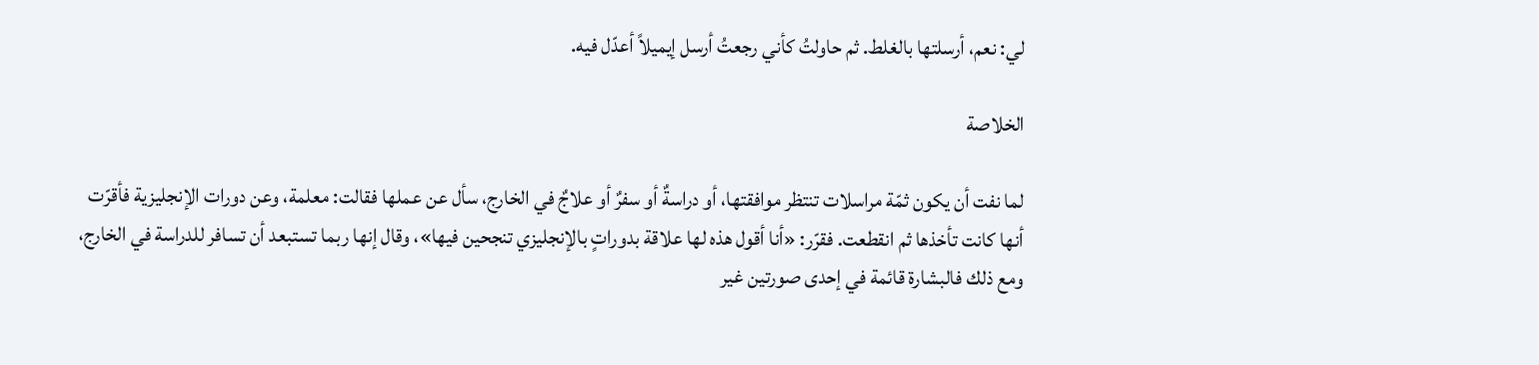لي: نعم، أرسلتها بالغلط. ثم حاولتُ كأني رجعتُ أرسل إيميلاً أعدّل فيه.

الخلاصة

لما نفت أن يكون ثمّة مراسلات تنتظر موافقتها، أو دراسةٌ أو سفرٌ أو علاجٌ في الخارج، سأل عن عملها فقالت: معلمة، وعن دورات الإنجليزية فأقرّت أنها كانت تأخذها ثم انقطعت. فقرّر: «أنا أقول هذه لها علاقة بدوراتٍ بالإنجليزي تنجحين فيها»، وقال إنها ربما تستبعد أن تسافر للدراسة في الخارج، ومع ذلك فالبشارة قائمة في إحدى صورتين غير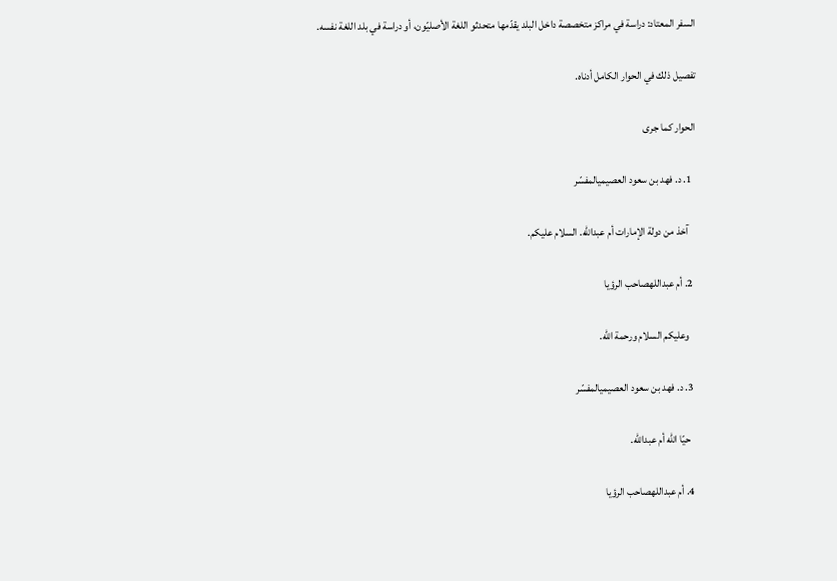السفر المعتاد: دراسة في مراكز متخصصة داخل البلد يقدّمها متحدثو اللغة الأصليّون، أو دراسة في بلد اللغة نفسه.

تفصيل ذلك في الحوار الكامل أدناه.

الحوار كما جرى

  1. د. فهد بن سعود العصيميالمفسّر

    آخذ من دولة الإمارات أم عبدالله. السلام عليكم.

  2. أم عبداللهصاحب الرؤيا

    وعليكم السلام ورحمة الله.

  3. د. فهد بن سعود العصيميالمفسّر

    حيّا الله أم عبدالله.

  4. أم عبداللهصاحب الرؤيا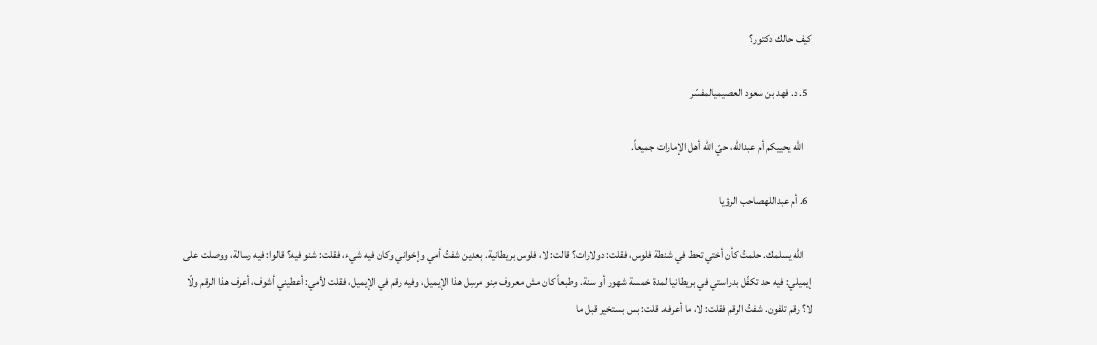كيف حالك دكتور؟

  5. د. فهد بن سعود العصيميالمفسّر

    الله يحييكم أم عبدالله، حيّ الله أهل الإمارات جميعاً.

  6. أم عبداللهصاحب الرؤيا

    الله يسلمك. حلمتُ كأن أختي تحط في شنطة فلوس، فقلت: دولارات؟ قالت: لا، فلوس بريطانية. بعدين شفتُ أمي وإخواني وكان فيه شيء، فقلت: شنو فيه؟ قالوا: فيه رسالة، ووصلت على إيميلي: فيه حد تكفّل بدراستي في بريطانيا لمدة خمسة شهور أو سنة. وطبعاً كان مش معروف مِنو مرسِل هذا الإيميل، وفيه رقم في الإيميل، فقلت لأمي: أعطيني أشوف، أعرف هذا الرقم ولّا لا؟ رقم تلفون. شفتُ الرقم فقلت: لا، ما أعرفه. قلت: بس بستخير قبل ما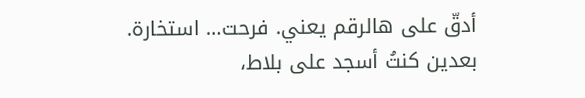أدقّ على هالرقم يعني. فرحت… استخارة. بعدين كنتُ أسجد على بلاط،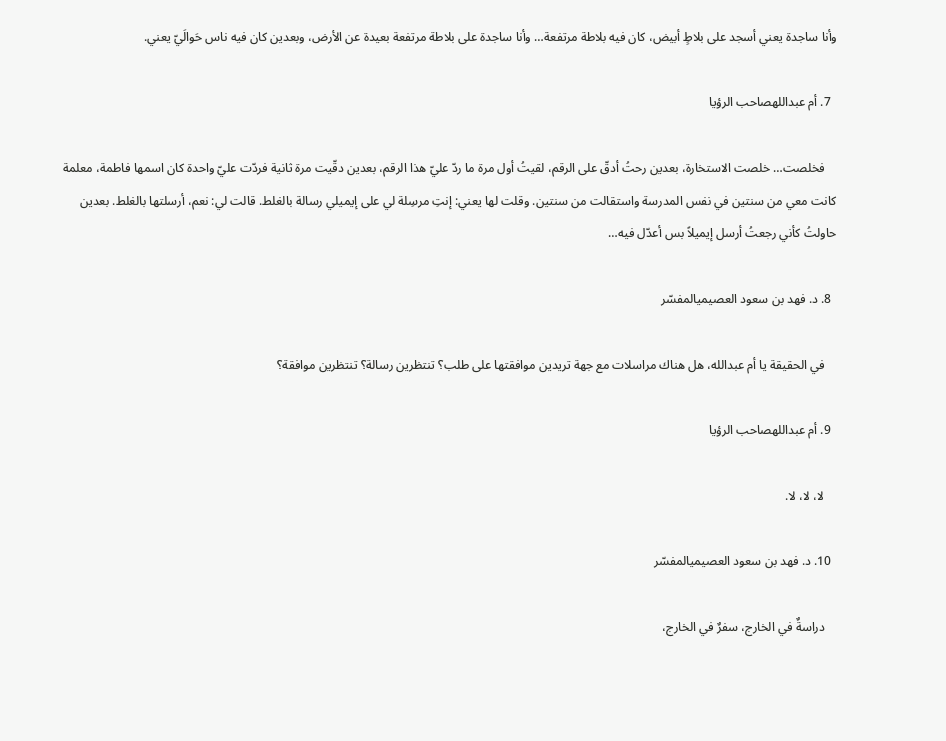وأنا ساجدة يعني أسجد على بلاطٍ أبيض، كان فيه بلاطة مرتفعة… وأنا ساجدة على بلاطة مرتفعة بعيدة عن الأرض، وبعدين كان فيه ناس حَوالَيّ يعني.

  7. أم عبداللهصاحب الرؤيا

    فخلصت… خلصت الاستخارة، بعدين رحتُ أدقّ على الرقم، لقيتُ أول مرة ما ردّ عليّ هذا الرقم، بعدين دقّيت مرة ثانية فردّت عليّ واحدة كان اسمها فاطمة، معلمة كانت معي من سنتين في نفس المدرسة واستقالت من سنتين. وقلت لها يعني: إنتِ مرسِلة لي على إيميلي رسالة بالغلط. قالت لي: نعم، أرسلتها بالغلط. بعدين حاولتُ كأني رجعتُ أرسل إيميلاً بس أعدّل فيه…

  8. د. فهد بن سعود العصيميالمفسّر

    في الحقيقة يا أم عبدالله، هل هناك مراسلات مع جهة تريدين موافقتها على طلب؟ تنتظرين رسالة؟ تنتظرين موافقة؟

  9. أم عبداللهصاحب الرؤيا

    لا، لا، لا.

  10. د. فهد بن سعود العصيميالمفسّر

    دراسةٌ في الخارج، سفرٌ في الخارج،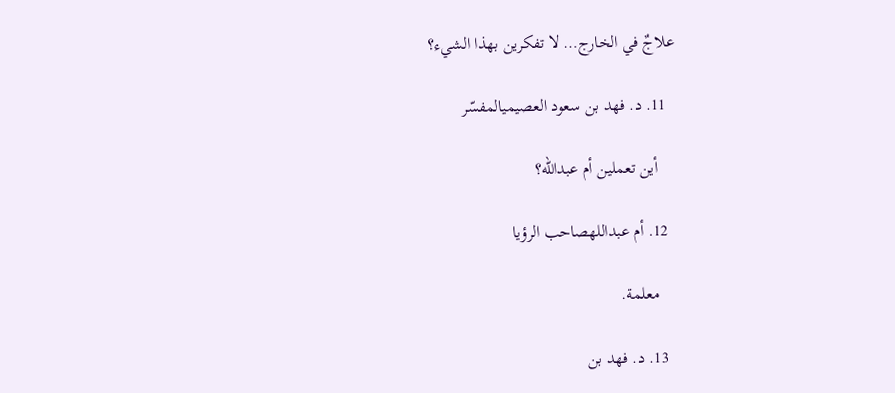علاجٌ في الخارج… لا تفكرين بهذا الشيء؟

  11. د. فهد بن سعود العصيميالمفسّر

    أين تعملين أم عبدالله؟

  12. أم عبداللهصاحب الرؤيا

    معلمة.

  13. د. فهد بن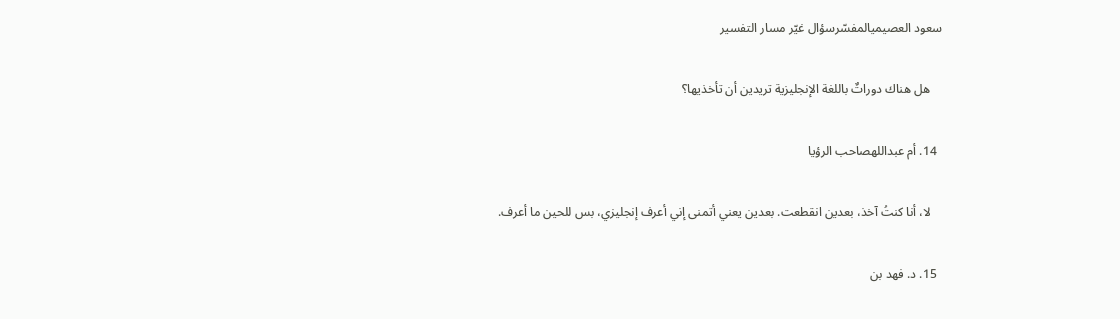سعود العصيميالمفسّرسؤال غيّر مسار التفسير

    هل هناك دوراتٌ باللغة الإنجليزية تريدين أن تأخذيها؟

  14. أم عبداللهصاحب الرؤيا

    لا، أنا كنتُ آخذ، بعدين انقطعت. بعدين يعني أتمنى إني أعرف إنجليزي، بس للحين ما أعرف.

  15. د. فهد بن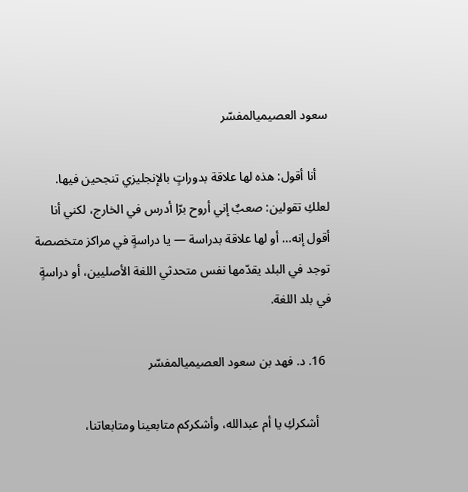سعود العصيميالمفسّر

    أنا أقول: هذه لها علاقة بدوراتٍ بالإنجليزي تنجحين فيها. لعلكِ تقولين: صعبٌ إني أروح برّا أدرس في الخارج، لكني أنا أقول إنه… أو لها علاقة بدراسة — يا دراسةٍ في مراكز متخصصة توجد في البلد يقدّمها نفس متحدثي اللغة الأصليين، أو دراسةٍ في بلد اللغة.

  16. د. فهد بن سعود العصيميالمفسّر

    أشكركِ يا أم عبدالله، وأشكركم متابعينا ومتابعاتنا،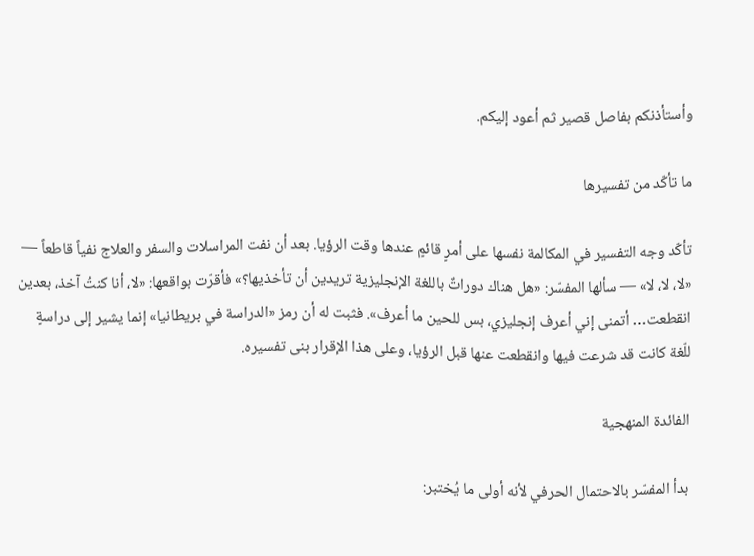وأستأذنكم بفاصل قصير ثم أعود إليكم.

ما تأكّد من تفسيرها

تأكّد وجه التفسير في المكالمة نفسها على أمرٍ قائمٍ عندها وقت الرؤيا. بعد أن نفت المراسلات والسفر والعلاج نفياً قاطعاً — «لا، لا، لا» — سألها المفسّر: «هل هناك دوراتٌ باللغة الإنجليزية تريدين أن تأخذيها؟» فأقرّت بواقعها: «لا، أنا كنتُ آخذ، بعدين انقطعت… أتمنى إني أعرف إنجليزي، بس للحين ما أعرف». فثبت له أن رمز «الدراسة في بريطانيا» إنما يشير إلى دراسةٍ للّغة كانت قد شرعت فيها وانقطعت عنها قبل الرؤيا، وعلى هذا الإقرار بنى تفسيره.

الفائدة المنهجية

بدأ المفسّر بالاحتمال الحرفي لأنه أولى ما يُختبر: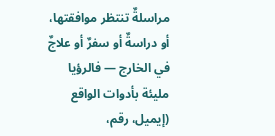مراسلةٌ تنتظر موافقتها، أو دراسةٌ أو سفرٌ أو علاجٌ في الخارج — فالرؤيا مليئة بأدوات الواقع (إيميل، رقم،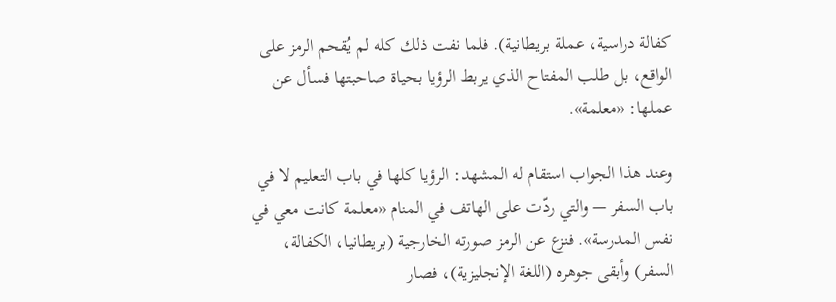كفالة دراسية، عملة بريطانية). فلما نفت ذلك كله لم يُقحم الرمز على الواقع، بل طلب المفتاح الذي يربط الرؤيا بحياة صاحبتها فسأل عن عملها: «معلمة».

وعند هذا الجواب استقام له المشهد: الرؤيا كلها في باب التعليم لا في باب السفر — والتي ردّت على الهاتف في المنام «معلمة كانت معي في نفس المدرسة». فنزع عن الرمز صورته الخارجية (بريطانيا، الكفالة، السفر) وأبقى جوهره (اللغة الإنجليزية)، فصار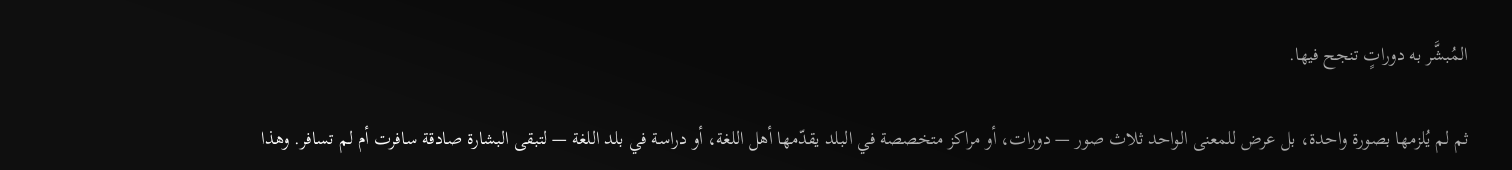المُبشَّر به دوراتٍ تنجح فيها.

ثم لم يُلزمها بصورة واحدة، بل عرض للمعنى الواحد ثلاث صور — دورات، أو مراكز متخصصة في البلد يقدّمها أهل اللغة، أو دراسة في بلد اللغة — لتبقى البشارة صادقة سافرت أم لم تسافر. وهذا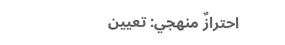احترازٌ منهجي: تعيين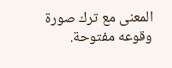المعنى مع ترك صورة وقوعه مفتوحة.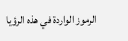الرموز الواردة في هذه الرؤيا